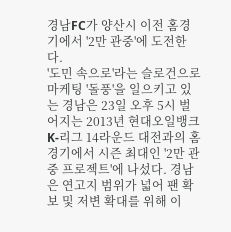경남FC가 양산시 이전 홈경기에서 '2만 관중'에 도전한다.
'도민 속으로'라는 슬로건으로 마케팅 '돌풍'을 일으키고 있는 경남은 23일 오후 5시 벌어지는 2013년 현대오일뱅크 K-리그 14라운드 대전과의 홈경기에서 시즌 최대인 '2만 관중 프로젝트'에 나섰다. 경남은 연고지 범위가 넓어 팬 확보 및 저변 확대를 위해 이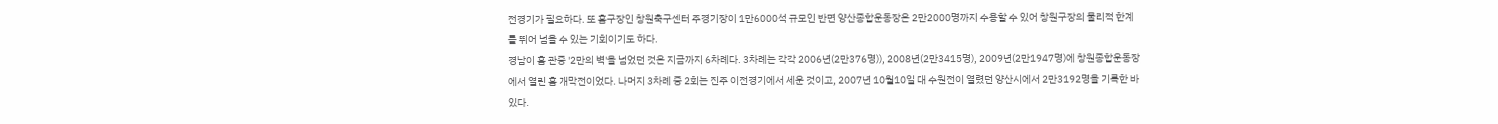전경기가 필요하다. 또 홈구장인 창원축구센터 주경기장이 1만6000석 규모인 반면 양산종합운동장은 2만2000명까지 수용할 수 있어 창원구장의 물리적 한계를 뛰어 넘을 수 있는 기회이기도 하다.
경남이 홈 관중 '2만의 벽'을 넘었던 것은 지금까지 6차례다. 3차례는 각각 2006년(2만376명)), 2008년(2만3415명), 2009년(2만1947명)에 창원종합운동장에서 열린 홈 개막전이었다. 나머지 3차례 중 2회는 진주 이전경기에서 세운 것이고, 2007년 10월10일 대 수원전이 열렸던 양산시에서 2만3192명을 기록한 바 있다.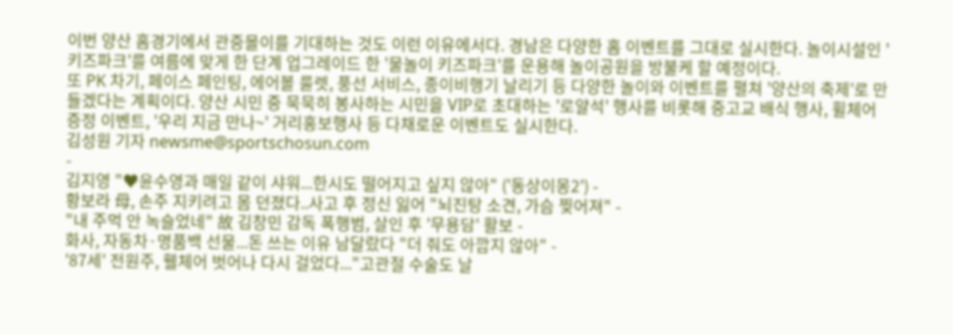이번 양산 홈경기에서 관중몰이를 기대하는 것도 이런 이유에서다. 경남은 다양한 홈 이벤트를 그대로 실시한다. 놀이시설인 '키즈파크'를 여름에 맞게 한 단계 업그레이드 한 '물놀이 키즈파크'를 운용해 놀이공원을 방불케 할 예정이다.
또 PK 차기, 페이스 페인팅, 에어볼 룰렛, 풍선 서비스, 종이비행기 날리기 등 다양한 놀이와 이벤트를 펼쳐 '양산의 축제'로 만들겠다는 계획이다. 양산 시민 중 묵묵히 봉사하는 시민을 VIP로 초대하는 '로얄석' 행사를 비롯해 중고교 배식 행사, 휠체어 증정 이벤트, '우리 지금 만나~' 거리홍보행사 등 다채로운 이벤트도 실시한다.
김성원 기자 newsme@sportschosun.com
-
김지영 "♥윤수영과 매일 같이 샤워...한시도 떨어지고 싶지 않아" ('동상이몽2') -
황보라 母, 손주 지키려고 몸 던졌다..사고 후 정신 잃어 "뇌진탕 소견, 가슴 찢어져" -
"내 주먹 안 녹슬었네" 故 김창민 감독 폭행범, 살인 후 '무용담' 활보 -
화사, 자동차·명품백 선물...돈 쓰는 이유 남달랐다 "더 줘도 아깝지 않아" -
'87세' 전원주, 휄체어 벗어나 다시 걸었다..."고관절 수술도 날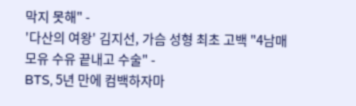막지 못해" -
'다산의 여왕' 김지선, 가슴 성형 최초 고백 "4남매 모유 수유 끝내고 수술" -
BTS, 5년 만에 컴백하자마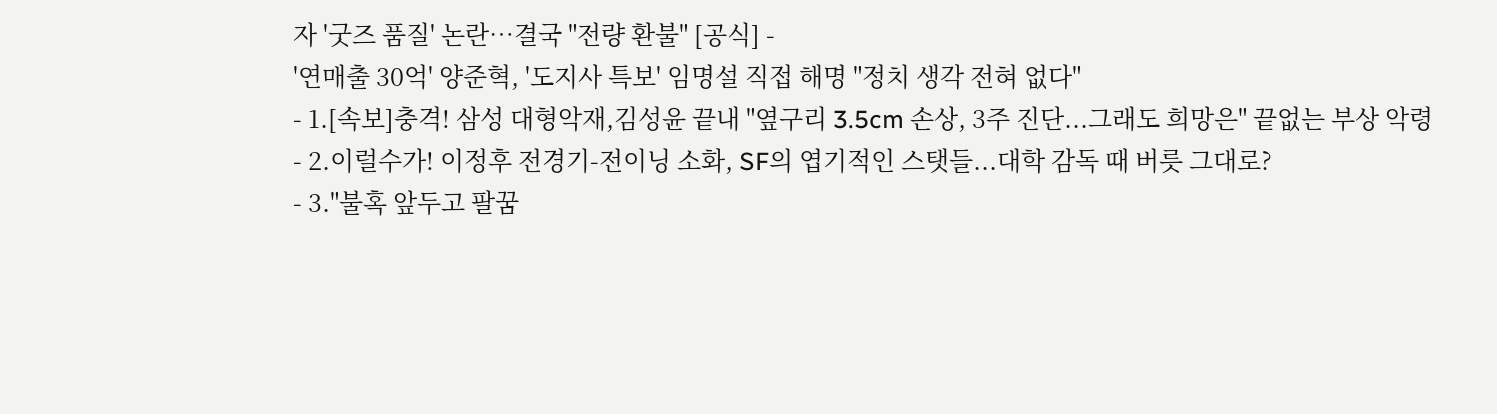자 '굿즈 품질' 논란…결국 "전량 환불" [공식] -
'연매출 30억' 양준혁, '도지사 특보' 임명설 직접 해명 "정치 생각 전혀 없다"
- 1.[속보]충격! 삼성 대형악재,김성윤 끝내 "옆구리 3.5cm 손상, 3주 진단...그래도 희망은" 끝없는 부상 악령
- 2.이럴수가! 이정후 전경기-전이닝 소화, SF의 엽기적인 스탯들...대학 감독 때 버릇 그대로?
- 3."불혹 앞두고 팔꿈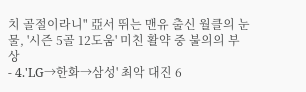치 골절이라니" 亞서 뛰는 맨유 출신 월클의 눈물, '시즌 5골 12도움' 미친 활약 중 불의의 부상
- 4.'LG→한화→삼성' 최악 대진 6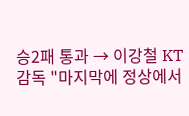승2패 통과 → 이강철 KT 감독 "마지막에 정상에서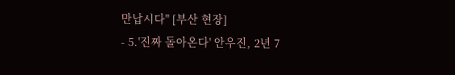만납시다" [부산 현장]
- 5.'진짜 돌아온다' 안우진, 2년 7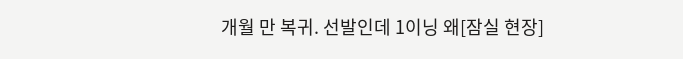개월 만 복귀. 선발인데 1이닝 왜[잠실 현장]